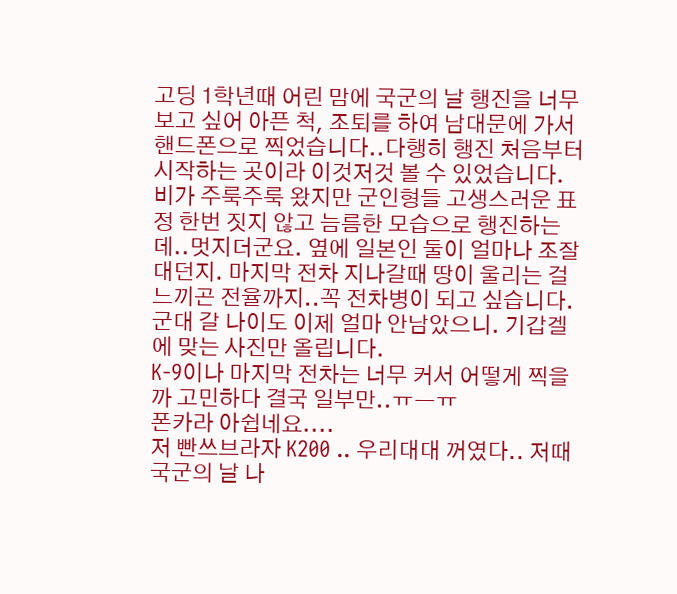고딩 1학년때 어린 맘에 국군의 날 행진을 너무 보고 싶어 아픈 척, 조퇴를 하여 남대문에 가서 핸드폰으로 찍었습니다..다행히 행진 처음부터 시작하는 곳이라 이것저것 볼 수 있었습니다. 비가 주룩주룩 왔지만 군인형들 고생스러운 표정 한번 짓지 않고 늠름한 모습으로 행진하는데..멋지더군요. 옆에 일본인 둘이 얼마나 조잘 대던지. 마지막 전차 지나갈때 땅이 울리는 걸 느끼곤 전율까지..꼭 전차병이 되고 싶습니다. 군대 갈 나이도 이제 얼마 안남았으니. 기갑겔에 맞는 사진만 올립니다.
K-9이나 마지막 전차는 너무 커서 어떻게 찍을까 고민하다 결국 일부만..ㅠㅡㅠ
폰카라 아쉽네요....
저 빤쓰브라자 K200 .. 우리대대 꺼였다.. 저때 국군의 날 나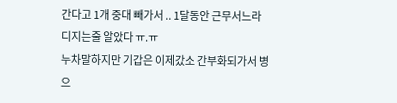간다고 1개 중대 빼가서 .. 1달동안 근무서느라 디지는줄 알았다 ㅠ.ㅠ
누차말하지만 기갑은 이제갔소 간부화되가서 병으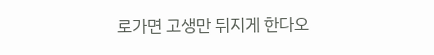로가면 고생만 뒤지게 한다오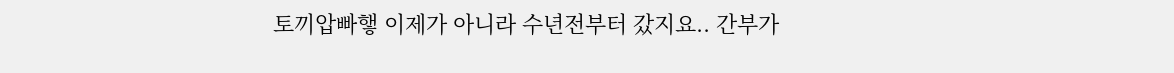토끼압빠햏 이제가 아니라 수년전부터 갔지요.. 간부가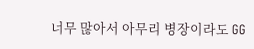너무 많아서 아무리 병장이라도 GG